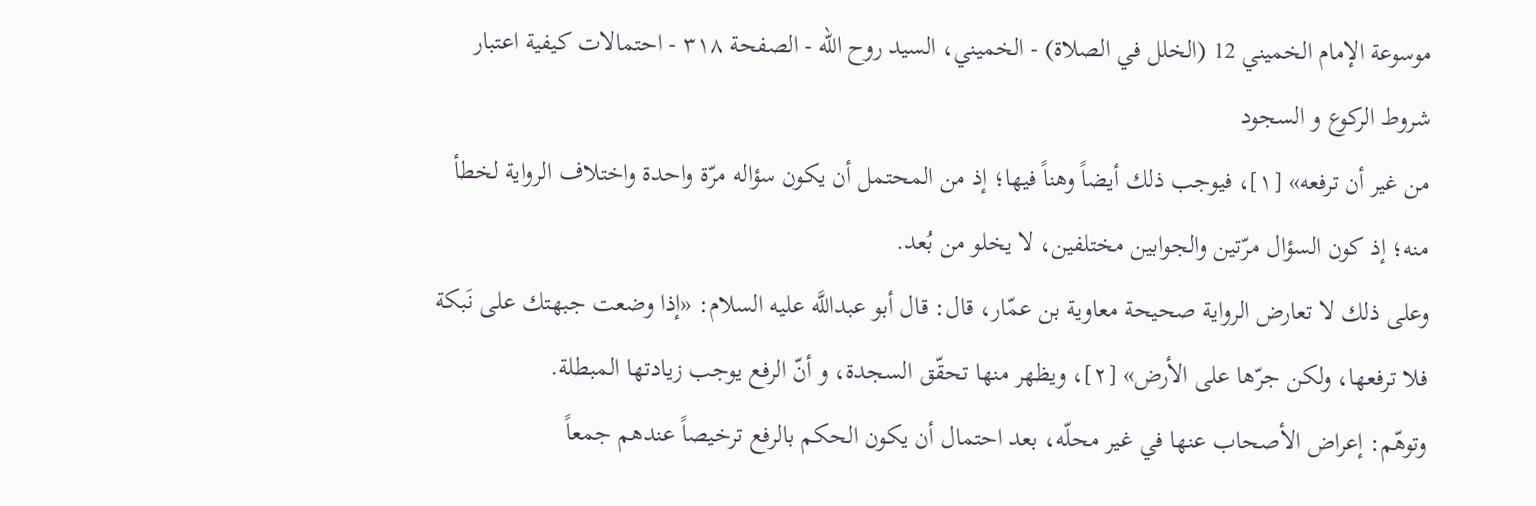موسوعة الإمام الخميني 12 (الخلل في الصلاة) - الخميني، السيد روح الله - الصفحة ٣١٨ - احتمالات كيفية اعتبار شروط الركوع و السجود
من غير أن ترفعه» [١]، فيوجب ذلك أيضاً وهناً فيها؛ إذ من المحتمل أن يكون سؤاله مرّة واحدة واختلاف الرواية لخطأ منه؛ إذ كون السؤال مرّتين والجوابين مختلفين، لا يخلو من بُعد.
وعلى ذلك لا تعارض الرواية صحيحة معاوية بن عمّار، قال: قال أبو عبداللَّه عليه السلام: «إذا وضعت جبهتك على نَبكة فلا ترفعها، ولكن جرّها على الأرض» [٢]، ويظهر منها تحقّق السجدة، و أنّ الرفع يوجب زيادتها المبطلة.
وتوهّم: إعراض الأصحاب عنها في غير محلّه، بعد احتمال أن يكون الحكم بالرفع ترخيصاً عندهم جمعاً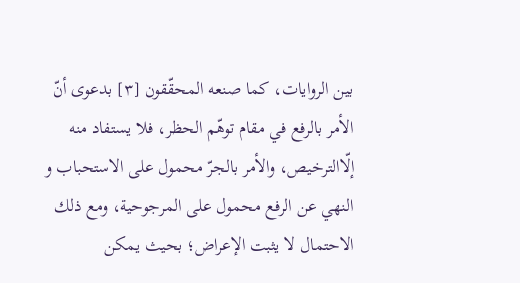بين الروايات، كما صنعه المحقّقون [٣] بدعوى أنّ الأمر بالرفع في مقام توهّم الحظر، فلا يستفاد منه إلّاالترخيص، والأمر بالجرّ محمول على الاستحباب و النهي عن الرفع محمول على المرجوحية، ومع ذلك الاحتمال لا يثبت الإعراض؛ بحيث يمكن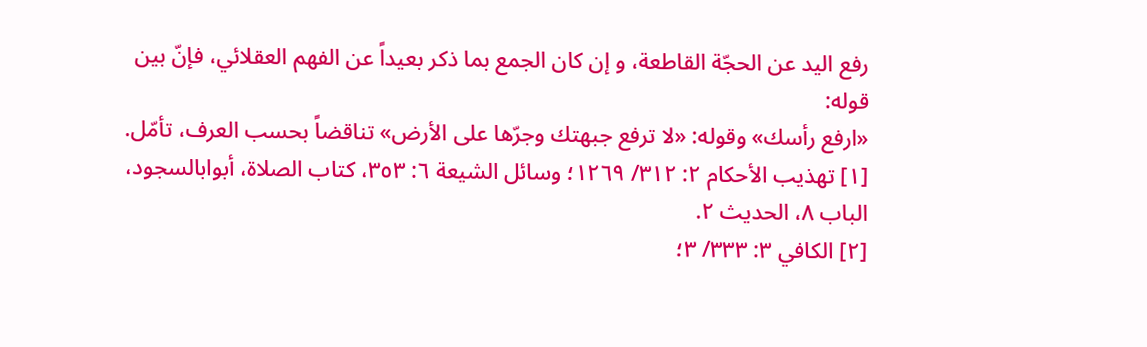رفع اليد عن الحجّة القاطعة، و إن كان الجمع بما ذكر بعيداً عن الفهم العقلائي، فإنّ بين قوله:
«ارفع رأسك» وقوله: «لا ترفع جبهتك وجرّها على الأرض» تناقضاً بحسب العرف، تأمّل.
[١] تهذيب الأحكام ٢: ٣١٢/ ١٢٦٩؛ وسائل الشيعة ٦: ٣٥٣، كتاب الصلاة، أبوابالسجود، الباب ٨، الحديث ٢.
[٢] الكافي ٣: ٣٣٣/ ٣؛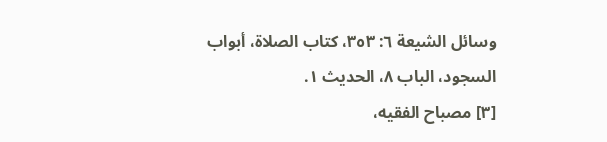وسائل الشيعة ٦: ٣٥٣، كتاب الصلاة، أبواب السجود، الباب ٨، الحديث ١.
[٣] مصباح الفقيه،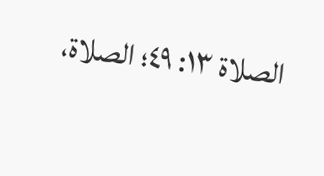الصلاة ١٣: ٤٩؛ الصلاة،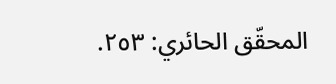المحقّق الحائري: ٢٥٣.